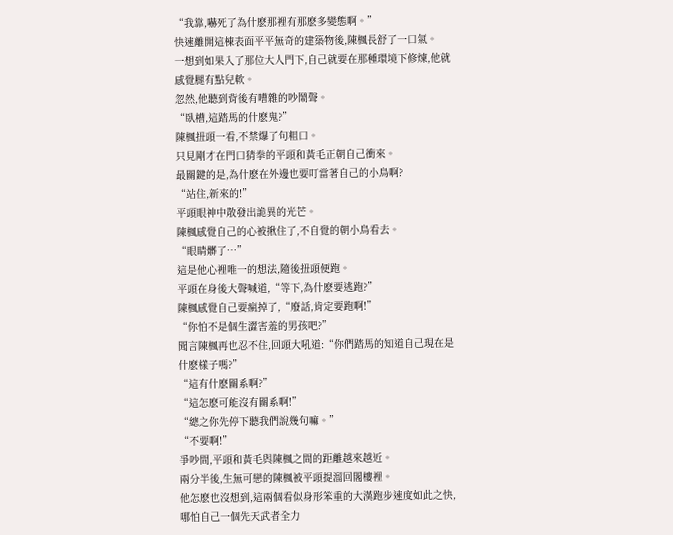“我靠,嚇死了為什麽那裡有那麽多變態啊。”
快速離開這棟表面平平無奇的建築物後,陳楓長舒了一口氣。
一想到如果入了那位大人門下,自己就要在那種環境下修煉,他就感覺腿有點兒軟。
忽然,他聽到背後有嘈雜的吵鬧聲。
“臥槽,這踏馬的什麽鬼?”
陳楓扭頭一看,不禁爆了句粗口。
只見剛才在門口猜拳的平頭和黃毛正朝自己衝來。
最關鍵的是,為什麽在外邊也要叮當著自己的小鳥啊?
“站住,新來的!”
平頭眼神中散發出詭異的光芒。
陳楓感覺自己的心被揪住了,不自覺的朝小鳥看去。
“眼睛髒了…”
這是他心裡唯一的想法,隨後扭頭便跑。
平頭在身後大聲喊道,“等下,為什麽要逃跑?”
陳楓感覺自己要瘋掉了,“廢話,肯定要跑啊!”
“你怕不是個生澀害羞的男孩吧?”
聞言陳楓再也忍不住,回頭大吼道:“你們踏馬的知道自己現在是什麽樣子嗎?”
“這有什麽關系啊?”
“這怎麽可能沒有關系啊!”
“總之你先停下聽我們說幾句嘛。”
“不要啊!”
爭吵間,平頭和黃毛與陳楓之間的距離越來越近。
兩分半後,生無可戀的陳楓被平頭提溜回閣樓裡。
他怎麽也沒想到,這兩個看似身形笨重的大漢跑步速度如此之快,哪怕自己一個先天武者全力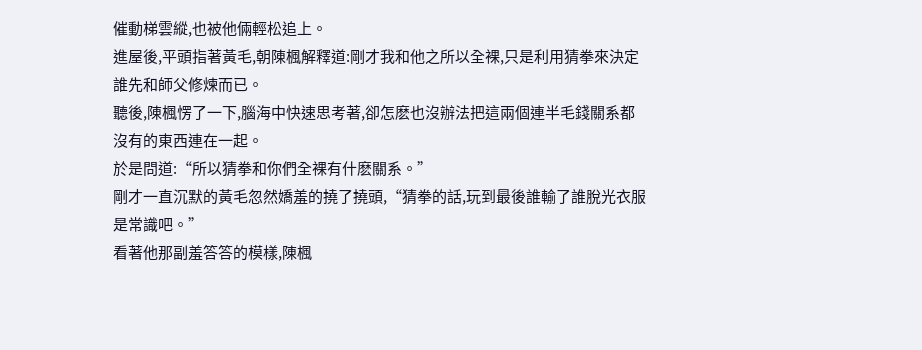催動梯雲縱,也被他倆輕松追上。
進屋後,平頭指著黃毛,朝陳楓解釋道:剛才我和他之所以全裸,只是利用猜拳來決定誰先和師父修煉而已。
聽後,陳楓愣了一下,腦海中快速思考著,卻怎麽也沒辦法把這兩個連半毛錢關系都沒有的東西連在一起。
於是問道:“所以猜拳和你們全裸有什麽關系。”
剛才一直沉默的黃毛忽然嬌羞的撓了撓頭,“猜拳的話,玩到最後誰輸了誰脫光衣服是常識吧。”
看著他那副羞答答的模樣,陳楓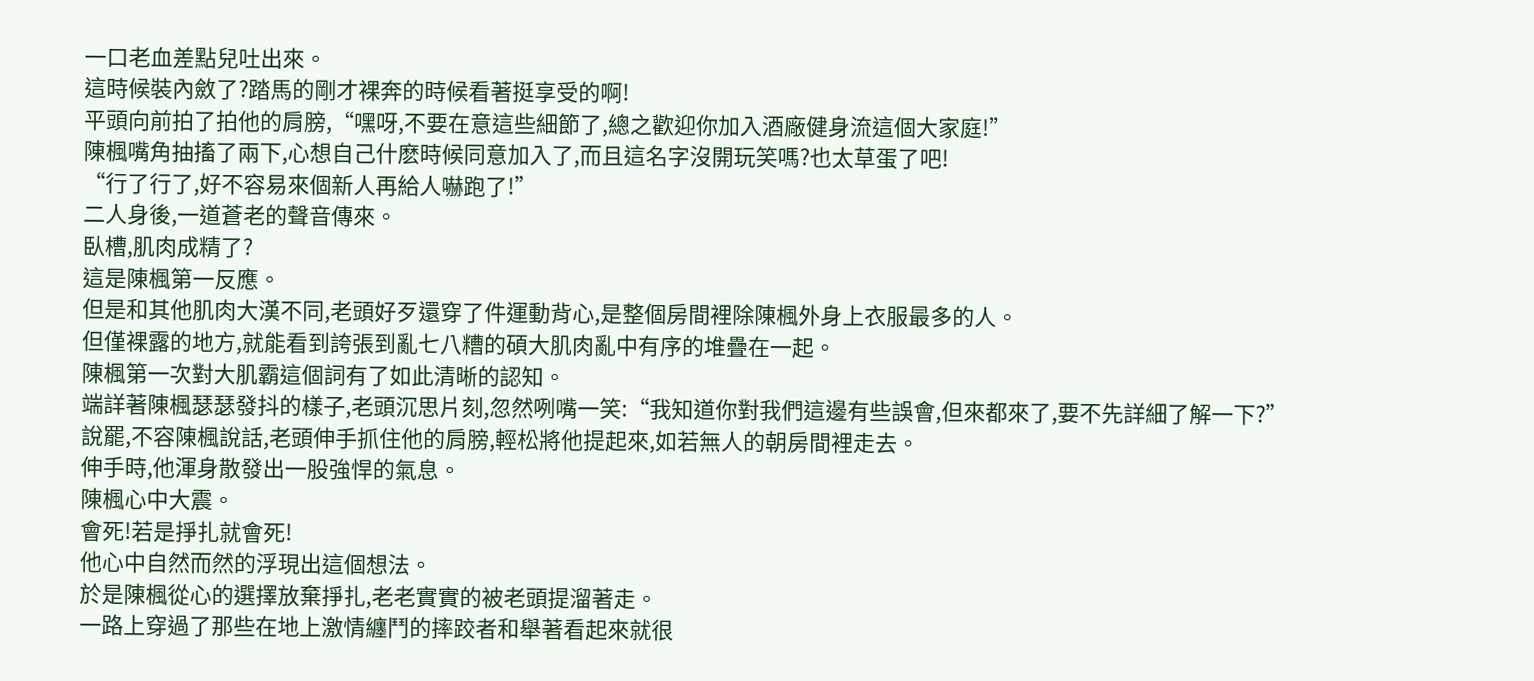一口老血差點兒吐出來。
這時候裝內斂了?踏馬的剛才裸奔的時候看著挺享受的啊!
平頭向前拍了拍他的肩膀,“嘿呀,不要在意這些細節了,總之歡迎你加入酒廠健身流這個大家庭!”
陳楓嘴角抽搐了兩下,心想自己什麽時候同意加入了,而且這名字沒開玩笑嗎?也太草蛋了吧!
“行了行了,好不容易來個新人再給人嚇跑了!”
二人身後,一道蒼老的聲音傳來。
臥槽,肌肉成精了?
這是陳楓第一反應。
但是和其他肌肉大漢不同,老頭好歹還穿了件運動背心,是整個房間裡除陳楓外身上衣服最多的人。
但僅裸露的地方,就能看到誇張到亂七八糟的碩大肌肉亂中有序的堆疊在一起。
陳楓第一次對大肌霸這個詞有了如此清晰的認知。
端詳著陳楓瑟瑟發抖的樣子,老頭沉思片刻,忽然咧嘴一笑:“我知道你對我們這邊有些誤會,但來都來了,要不先詳細了解一下?”
說罷,不容陳楓說話,老頭伸手抓住他的肩膀,輕松將他提起來,如若無人的朝房間裡走去。
伸手時,他渾身散發出一股強悍的氣息。
陳楓心中大震。
會死!若是掙扎就會死!
他心中自然而然的浮現出這個想法。
於是陳楓從心的選擇放棄掙扎,老老實實的被老頭提溜著走。
一路上穿過了那些在地上激情纏鬥的摔跤者和舉著看起來就很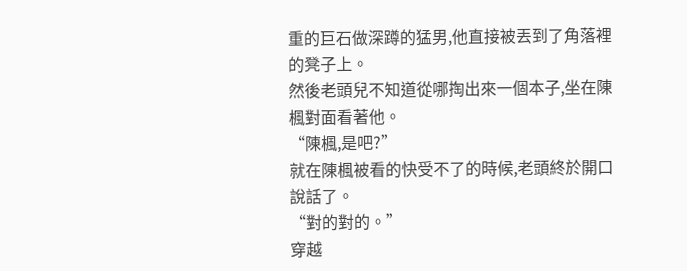重的巨石做深蹲的猛男,他直接被丟到了角落裡的凳子上。
然後老頭兒不知道從哪掏出來一個本子,坐在陳楓對面看著他。
“陳楓,是吧?”
就在陳楓被看的快受不了的時候,老頭終於開口說話了。
“對的對的。”
穿越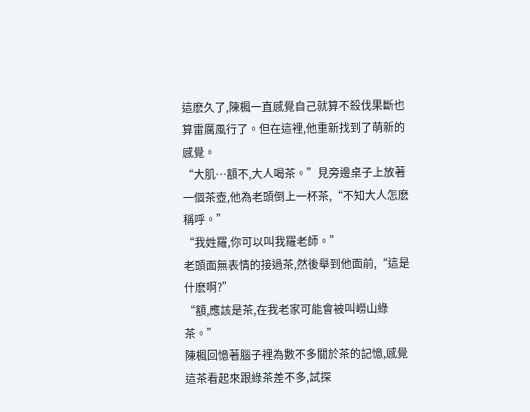這麽久了,陳楓一直感覺自己就算不殺伐果斷也算雷厲風行了。但在這裡,他重新找到了萌新的感覺。
“大肌…額不,大人喝茶。”見旁邊桌子上放著一個茶壺,他為老頭倒上一杯茶,“不知大人怎麽稱呼。”
“我姓羅,你可以叫我羅老師。”
老頭面無表情的接過茶,然後舉到他面前,“這是什麽啊?”
“額,應該是茶,在我老家可能會被叫嶗山綠茶。”
陳楓回憶著腦子裡為數不多關於茶的記憶,感覺這茶看起來跟綠茶差不多,試探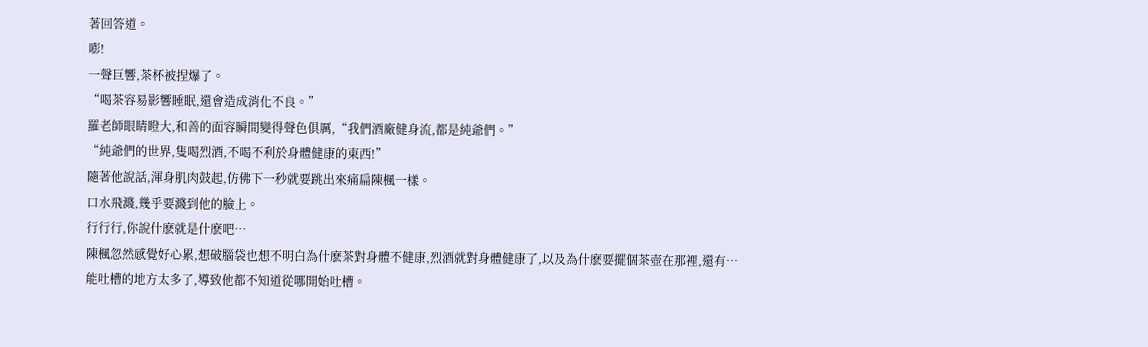著回答道。
嘭!
一聲巨響,茶杯被捏爆了。
“喝茶容易影響睡眠,還會造成消化不良。”
羅老師眼睛瞪大,和善的面容瞬間變得聲色俱厲,“我們酒廠健身流,都是純爺們。”
“純爺們的世界,隻喝烈酒,不喝不利於身體健康的東西!”
隨著他說話,渾身肌肉鼓起,仿佛下一秒就要跳出來痛扁陳楓一樣。
口水飛濺,幾乎要濺到他的臉上。
行行行,你說什麽就是什麽吧…
陳楓忽然感覺好心累,想破腦袋也想不明白為什麽茶對身體不健康,烈酒就對身體健康了,以及為什麽要擺個茶壺在那裡,還有…
能吐槽的地方太多了,導致他都不知道從哪開始吐槽。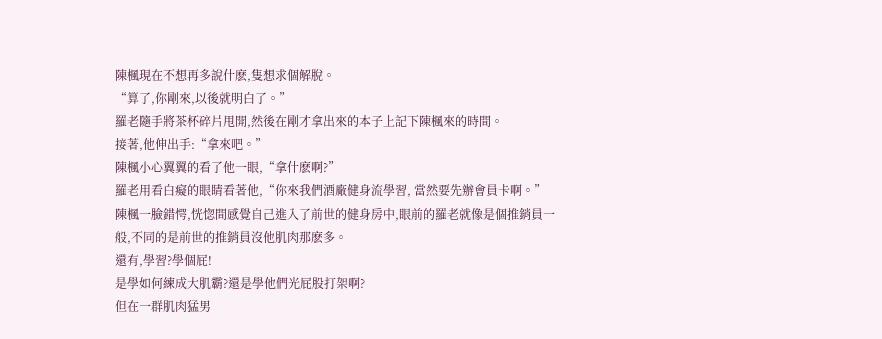陳楓現在不想再多說什麽,隻想求個解脫。
“算了,你剛來,以後就明白了。”
羅老隨手將茶杯碎片甩開,然後在剛才拿出來的本子上記下陳楓來的時間。
接著,他伸出手:“拿來吧。”
陳楓小心翼翼的看了他一眼,“拿什麽啊?”
羅老用看白癡的眼睛看著他,“你來我們酒廠健身流學習, 當然要先辦會員卡啊。”
陳楓一臉錯愕,恍惚間感覺自己進入了前世的健身房中,眼前的羅老就像是個推銷員一般,不同的是前世的推銷員沒他肌肉那麽多。
還有,學習?學個屁!
是學如何練成大肌霸?還是學他們光屁股打架啊?
但在一群肌肉猛男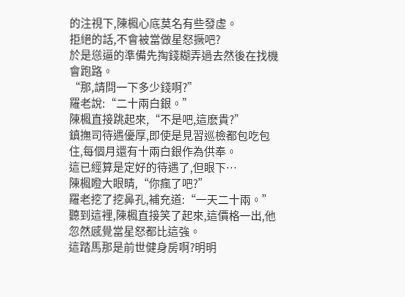的注視下,陳楓心底莫名有些發虛。
拒絕的話,不會被當做星怒撅吧?
於是慫逼的準備先掏錢糊弄過去然後在找機會跑路。
“那,請問一下多少錢啊?”
羅老說:“二十兩白銀。”
陳楓直接跳起來,“不是吧,這麽貴?”
鎮撫司待遇優厚,即使是見習巡檢都包吃包住,每個月還有十兩白銀作為供奉。
這已經算是定好的待遇了,但眼下…
陳楓瞪大眼睛,“你瘋了吧?”
羅老挖了挖鼻孔,補充道:“一天二十兩。”
聽到這裡,陳楓直接笑了起來,這價格一出,他忽然感覺當星怒都比這強。
這踏馬那是前世健身房啊?明明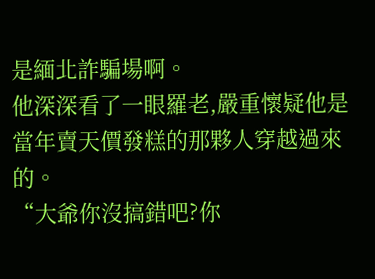是緬北詐騙場啊。
他深深看了一眼羅老,嚴重懷疑他是當年賣天價發糕的那夥人穿越過來的。
“大爺你沒搞錯吧?你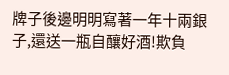牌子後邊明明寫著一年十兩銀子,還送一瓶自釀好酒!欺負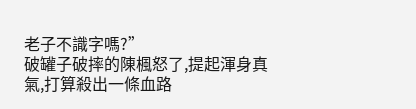老子不識字嗎?”
破罐子破摔的陳楓怒了,提起渾身真氣,打算殺出一條血路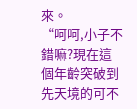來。
“呵呵,小子不錯嘛?現在這個年齡突破到先天境的可不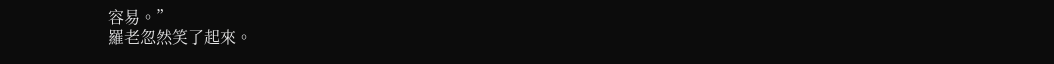容易。”
羅老忽然笑了起來。